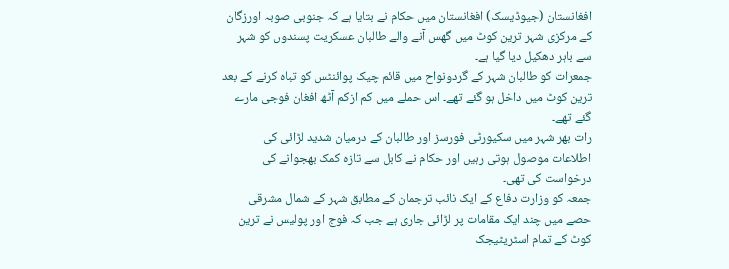افغانستان (جیوڈیسک) افغانستان میں حکام نے بتایا ہے کہ جنوبی صوبہ اورزگان کے مرکزی شہر ترین کوٹ میں گھس آنے والے طالبان عسکریت پسندوں کو شہر سے باہر دھکیل دیا گیا ہے۔
جمعرات کو طالبان شہر کے گردونواح میں قائم چیک پوائنٹس کو تباہ کرنے کے بعد ترین کوٹ میں داخل ہو گئے تھے۔ اس حملے میں کم ازکم آٹھ افغان فوجی مارے گئے تھے۔
رات بھر شہر میں سکیورٹی فورسز اور طالبان کے درمیان شدید لڑائی کی اطلاعات موصول ہوتی رہیں اور حکام نے کابل سے تازہ کمک بھجوانے کی درخواست کی تھی۔
جمعہ کو وزارت دفاع کے ایک نائب ترجمان کے مطابق شہر کے شمال مشرقی حصے میں چند ایک مقامات پر لڑائی جاری ہے جب کہ فوج اور پولیس نے ترین کوٹ کے تمام اسٹریٹیجک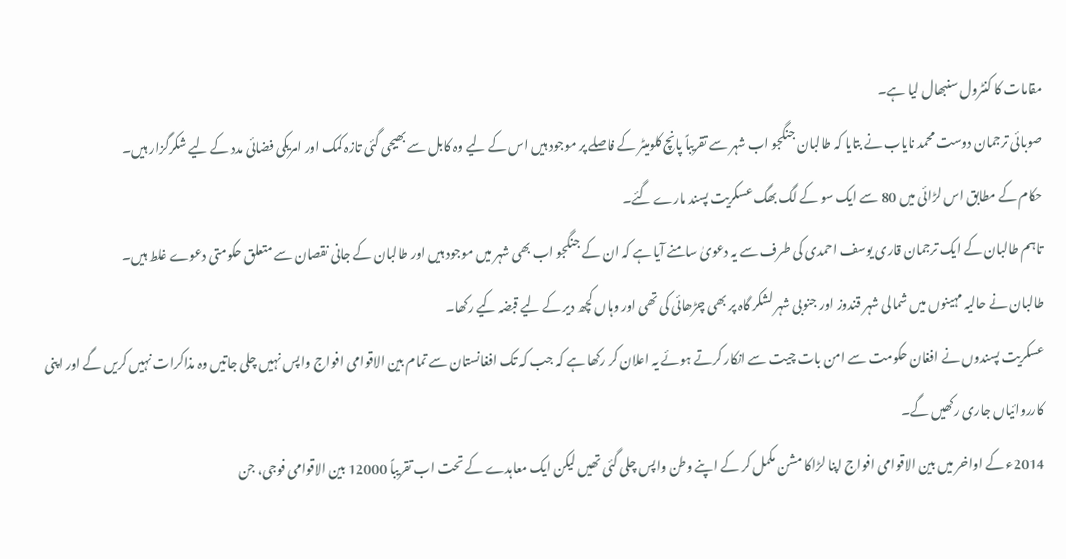مقامات کا کنٹرول سنبھال لیا ہے۔
صوبائی ترجمان دوست محمد نایاب نے بتایا کہ طالبان جنگجو اب شہر سے تقریباً پانچ کلومیٹر کے فاصلے پر موجود ہیں اس کے لیے وہ کابل سے بھیجی گئی تازہ کمک اور امریکی فضائی مدد کے لیے شکرگزار ہیں۔
حکام کے مطابق اس لڑائی میں 80 سے ایک سو کے لگ بھگ عسکریت پسند مارے گئے۔
تاہم طالبان کے ایک ترجمان قاری یوسف احمدی کی طرف سے یہ دعویٰ سامنے آیا ہے کہ ان کے جنگجو اب بھی شہر میں موجود ہیں اور طالبان کے جانی نقصان سے متعلق حکومتی دعوے غلط ہیں۔
طالبان نے حالیہ مہینوں میں شمالی شہر قندوز اور جنوبی شہر لشکر گاہ پر بھی چڑھائی کی تھی اور وہاں کچھ دیر کے لیے قبضہ کیے رکھا۔
عسکریت پسندوں نے افغان حکومت سے امن بات چیت سے انکار کرتے ہوئے یہ اعلان کر رکھا ہے کہ جب کہ تک افغانستان سے تمام بین الاقوامی افواج واپس نہیں چلی جاتیں وہ مذاکرات نہیں کریں گے اور اپنی کارروائیاں جاری رکھیں گے۔
2014ء کے اواخر میں بین الاقوامی افواج اپنا لڑاکا مشن مکمل کر کے اپنے وطن واپس چلی گئی تھیں لیکن ایک معاہدے کے تحت اب تقریباً 12000 بین الاقوامی فوجی، جن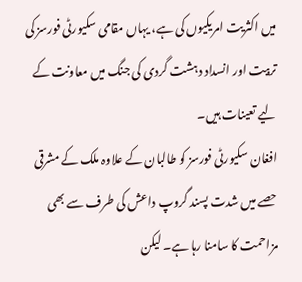میں اکثریت امریکیوں کی ہے، یہاں مقامی سکیورٹی فورسز کی تربیت اور انسداد دہشت گردی کی جنگ میں معاونت کے لیے تعینات ہیں۔
افغان سکیورٹی فورسز کو طالبان کے علاوہ ملک کے مشرقی حصے میں شدت پسند گروپ داعش کی طرف سے بھی مزاحمت کا سامنا رہا ہے۔ لیکن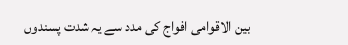بین الاقوامی افواج کی مدد سے یہ شدت پسندوں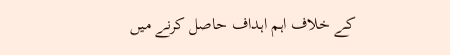کے خلاف اہم اہداف حاصل کرنے میں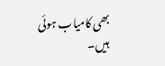بھی کامیاب ہوئی ہیں۔